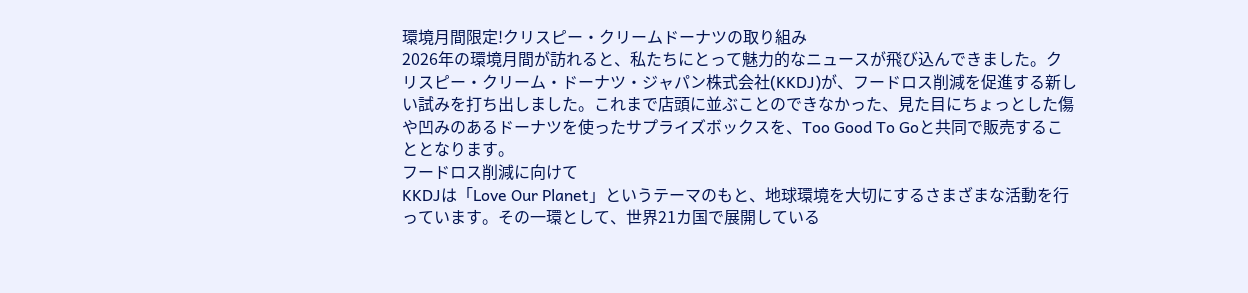環境月間限定!クリスピー・クリームドーナツの取り組み
2026年の環境月間が訪れると、私たちにとって魅力的なニュースが飛び込んできました。クリスピー・クリーム・ドーナツ・ジャパン株式会社(KKDJ)が、フードロス削減を促進する新しい試みを打ち出しました。これまで店頭に並ぶことのできなかった、見た目にちょっとした傷や凹みのあるドーナツを使ったサプライズボックスを、Too Good To Goと共同で販売することとなります。
フードロス削減に向けて
KKDJは「Love Our Planet」というテーマのもと、地球環境を大切にするさまざまな活動を行っています。その一環として、世界21カ国で展開している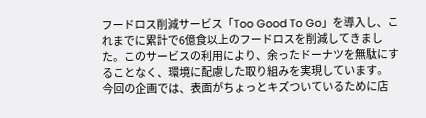フードロス削減サービス「Too Good To Go」を導入し、これまでに累計で6億食以上のフードロスを削減してきました。このサービスの利用により、余ったドーナツを無駄にすることなく、環境に配慮した取り組みを実現しています。
今回の企画では、表面がちょっとキズついているために店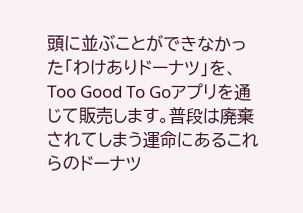頭に並ぶことができなかった「わけありドーナツ」を、Too Good To Goアプリを通じて販売します。普段は廃棄されてしまう運命にあるこれらのドーナツ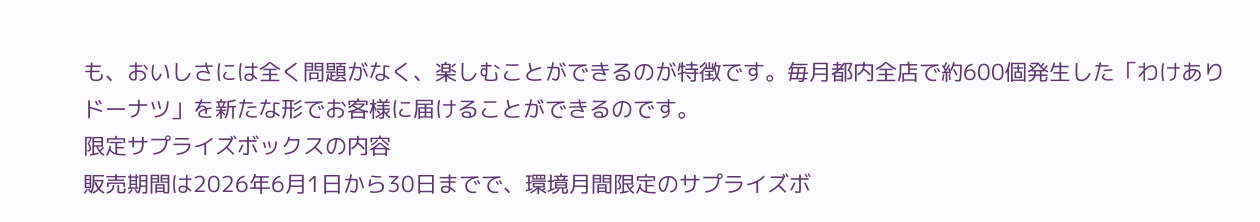も、おいしさには全く問題がなく、楽しむことができるのが特徴です。毎月都内全店で約600個発生した「わけありドーナツ」を新たな形でお客様に届けることができるのです。
限定サプライズボックスの内容
販売期間は2026年6月1日から30日までで、環境月間限定のサプライズボ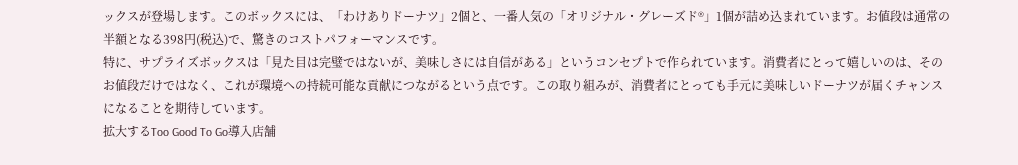ックスが登場します。このボックスには、「わけありドーナツ」2個と、一番人気の「オリジナル・グレーズド®」1個が詰め込まれています。お値段は通常の半額となる398円(税込)で、驚きのコストパフォーマンスです。
特に、サプライズボックスは「見た目は完璧ではないが、美味しさには自信がある」というコンセプトで作られています。消費者にとって嬉しいのは、そのお値段だけではなく、これが環境への持続可能な貢献につながるという点です。この取り組みが、消費者にとっても手元に美味しいドーナツが届くチャンスになることを期待しています。
拡大するToo Good To Go導入店舗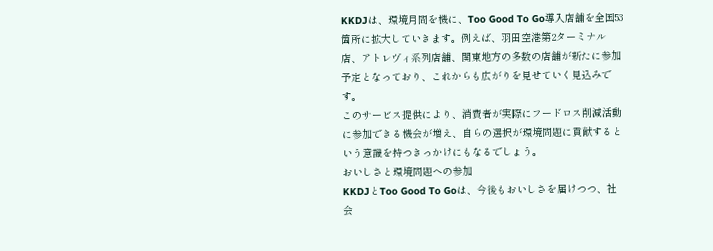KKDJは、環境月間を機に、Too Good To Go導入店舗を全国53箇所に拡大していきます。例えば、羽田空港第2ターミナル店、アトレヴィ系列店舗、関東地方の多数の店舗が新たに参加予定となっており、これからも広がりを見せていく見込みです。
このサービス提供により、消費者が実際にフードロス削減活動に参加できる機会が増え、自らの選択が環境問題に貢献するという意識を持つきっかけにもなるでしょう。
おいしさと環境問題への参加
KKDJとToo Good To Goは、今後もおいしさを届けつつ、社会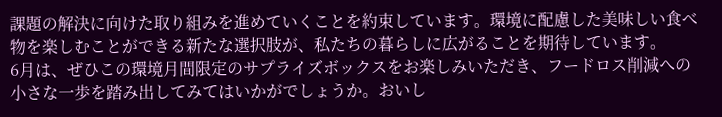課題の解決に向けた取り組みを進めていくことを約束しています。環境に配慮した美味しい食べ物を楽しむことができる新たな選択肢が、私たちの暮らしに広がることを期待しています。
6月は、ぜひこの環境月間限定のサプライズボックスをお楽しみいただき、フードロス削減への小さな一歩を踏み出してみてはいかがでしょうか。おいし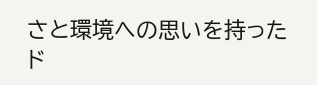さと環境への思いを持ったド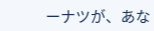ーナツが、あな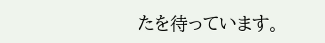たを待っています。